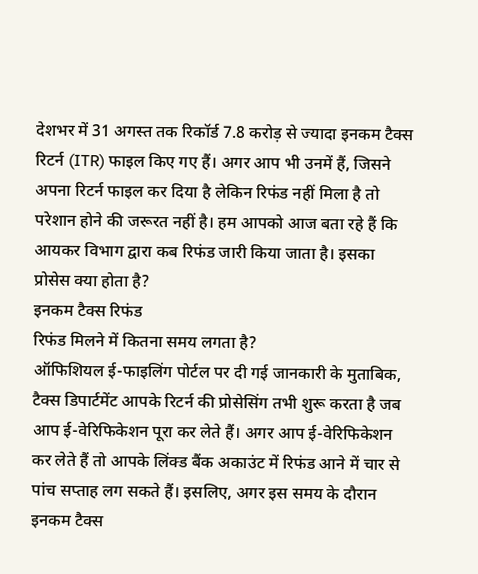देशभर में 31 अगस्त तक रिकॉर्ड 7.8 करोड़ से ज्यादा इनकम टैक्स रिटर्न (ITR) फाइल किए गए हैं। अगर आप भी उनमें हैं, जिसने अपना रिटर्न फाइल कर दिया है लेकिन रिफंड नहीं मिला है तो परेशान होने की जरूरत नहीं है। हम आपको आज बता रहे हैं कि आयकर विभाग द्वारा कब रिफंड जारी किया जाता है। इसका प्रोसेस क्या होता है?
इनकम टैक्स रिफंड
रिफंड मिलने में कितना समय लगता है?
ऑफिशियल ई-फाइलिंग पोर्टल पर दी गई जानकारी के मुताबिक, टैक्स डिपार्टमेंट आपके रिटर्न की प्रोसेसिंग तभी शुरू करता है जब आप ई-वेरिफिकेशन पूरा कर लेते हैं। अगर आप ई-वेरिफिकेशन कर लेते हैं तो आपके लिंक्ड बैंक अकाउंट में रिफंड आने में चार से पांच सप्ताह लग सकते हैं। इसलिए, अगर इस समय के दौरान इनकम टैक्स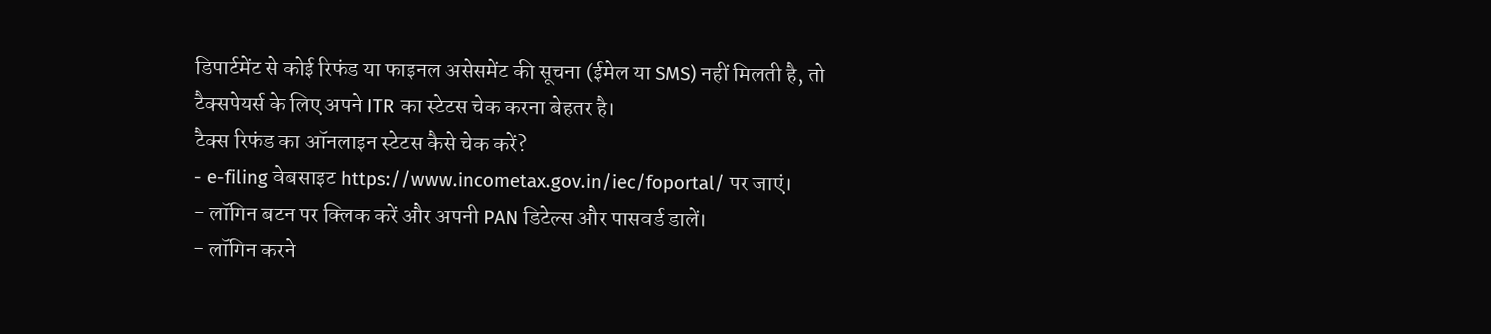डिपार्टमेंट से कोई रिफंड या फाइनल असेसमेंट की सूचना (ईमेल या SMS) नहीं मिलती है, तो टैक्सपेयर्स के लिए अपने ITR का स्टेटस चेक करना बेहतर है।
टैक्स रिफंड का ऑनलाइन स्टेटस कैसे चेक करें?
- e-filing वेबसाइट https://www.incometax.gov.in/iec/foportal/ पर जाएं।
- लॉगिन बटन पर क्लिक करें और अपनी PAN डिटेल्स और पासवर्ड डालें।
- लॉगिन करने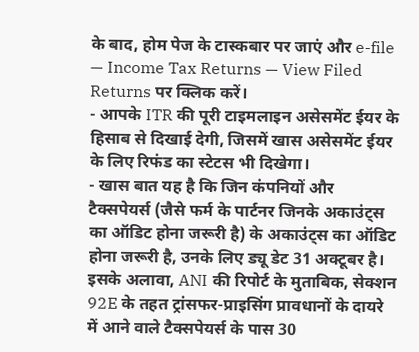के बाद, होम पेज के टास्कबार पर जाएं और e-file — Income Tax Returns — View Filed Returns पर क्लिक करें।
- आपके ITR की पूरी टाइमलाइन असेसमेंट ईयर के हिसाब से दिखाई देगी, जिसमें खास असेसमेंट ईयर के लिए रिफंड का स्टेटस भी दिखेगा।
- खास बात यह है कि जिन कंपनियों और टैक्सपेयर्स (जैसे फर्म के पार्टनर जिनके अकाउंट्स का ऑडिट होना जरूरी है) के अकाउंट्स का ऑडिट होना जरूरी है, उनके लिए ड्यू डेट 31 अक्टूबर है। इसके अलावा, ANI की रिपोर्ट के मुताबिक, सेक्शन 92E के तहत ट्रांसफर-प्राइसिंग प्रावधानों के दायरे में आने वाले टैक्सपेयर्स के पास 30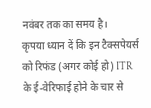नवंबर तक का समय है।
कृपया ध्यान दें कि इन टैक्सपेयर्स को रिफंड (अगर कोई हो) ITR के ई-वेरिफाई होने के चार से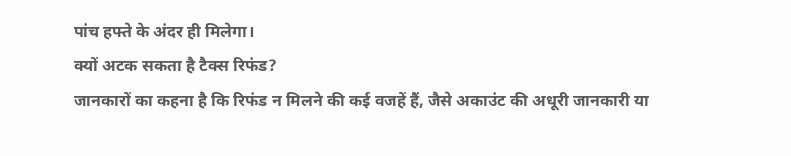पांच हफ्ते के अंदर ही मिलेगा।
क्यों अटक सकता है टैक्स रिफंड?
जानकारों का कहना है कि रिफंड न मिलने की कई वजहें हैं, जैसे अकाउंट की अधूरी जानकारी या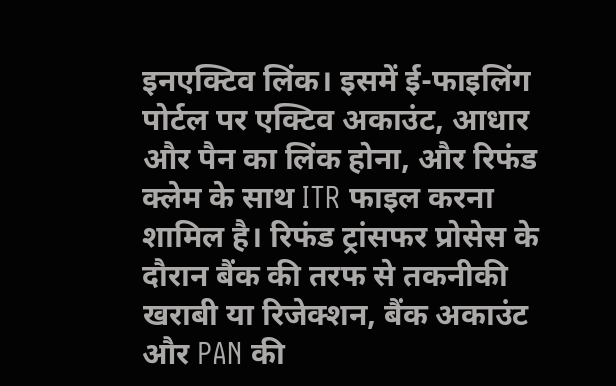इनएक्टिव लिंक। इसमें ई-फाइलिंग पोर्टल पर एक्टिव अकाउंट, आधार और पैन का लिंक होना, और रिफंड क्लेम के साथ ITR फाइल करना शामिल है। रिफंड ट्रांसफर प्रोसेस के दौरान बैंक की तरफ से तकनीकी खराबी या रिजेक्शन, बैंक अकाउंट और PAN की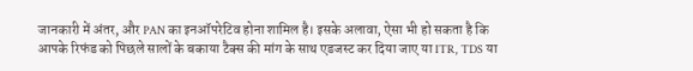जानकारी में अंतर, और PAN का इनऑपरेटिव होना शामिल है। इसके अलावा, ऐसा भी हो सकता है कि आपके रिफंड को पिछले सालों के बकाया टैक्स की मांग के साथ एडजस्ट कर दिया जाए या ITR, TDS या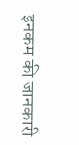इनकम की जानकारी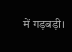में गड़बड़ी।